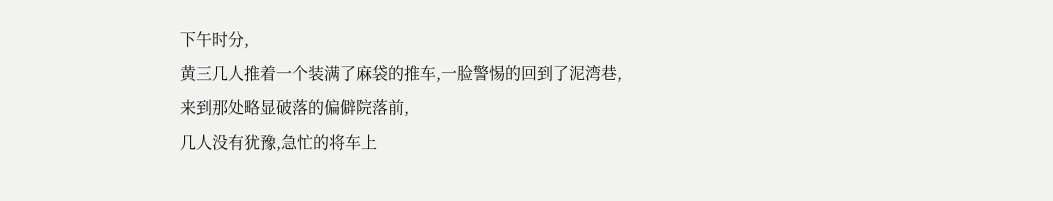下午时分,
黄三几人推着一个装满了麻袋的推车,一脸警惕的回到了泥湾巷,
来到那处略显破落的偏僻院落前,
几人没有犹豫,急忙的将车上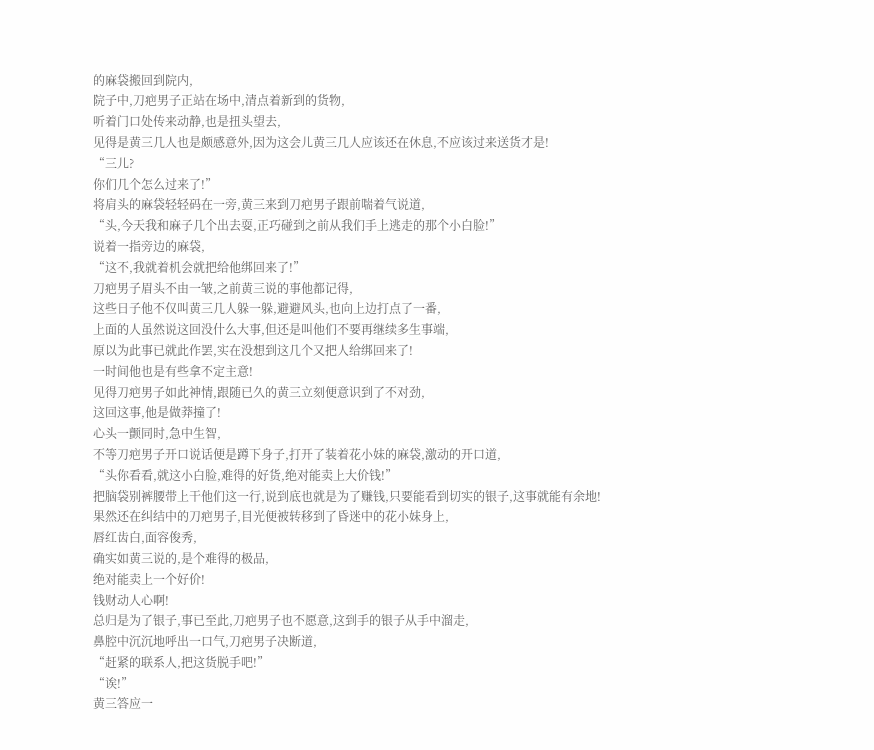的麻袋搬回到院内,
院子中,刀疤男子正站在场中,清点着新到的货物,
听着门口处传来动静,也是扭头望去,
见得是黄三几人也是颇感意外,因为这会儿黄三几人应该还在休息,不应该过来送货才是!
“三儿?
你们几个怎么过来了!”
将肩头的麻袋轻轻码在一旁,黄三来到刀疤男子跟前喘着气说道,
“头,今天我和麻子几个出去耍,正巧碰到之前从我们手上逃走的那个小白脸!”
说着一指旁边的麻袋,
“这不,我就着机会就把给他绑回来了!”
刀疤男子眉头不由一皱,之前黄三说的事他都记得,
这些日子他不仅叫黄三几人躲一躲,避避风头,也向上边打点了一番,
上面的人虽然说这回没什么大事,但还是叫他们不要再继续多生事端,
原以为此事已就此作罢,实在没想到这几个又把人给绑回来了!
一时间他也是有些拿不定主意!
见得刀疤男子如此神情,跟随已久的黄三立刻便意识到了不对劲,
这回这事,他是做莽撞了!
心头一颤同时,急中生智,
不等刀疤男子开口说话便是蹲下身子,打开了装着花小妹的麻袋,激动的开口道,
“头你看看,就这小白脸,难得的好货,绝对能卖上大价钱!”
把脑袋别裤腰带上干他们这一行,说到底也就是为了赚钱,只要能看到切实的银子,这事就能有余地!
果然还在纠结中的刀疤男子,目光便被转移到了昏迷中的花小妹身上,
唇红齿白,面容俊秀,
确实如黄三说的,是个难得的极品,
绝对能卖上一个好价!
钱财动人心啊!
总归是为了银子,事已至此,刀疤男子也不愿意,这到手的银子从手中溜走,
鼻腔中沉沉地呼出一口气,刀疤男子决断道,
“赶紧的联系人,把这货脱手吧!”
“诶!”
黄三答应一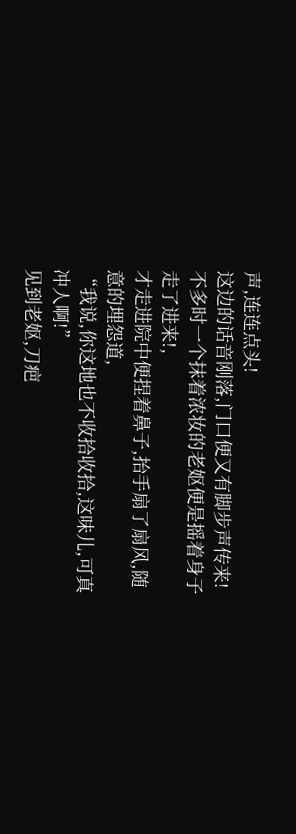声,连连点头!
这边的话音刚落,门口便又有脚步声传来!
不多时一个抹着浓妆的老妪便是摇着身子走了进来!,
才走进院中便捏着鼻子,抬手扇了扇风,随意的埋怨道,
“我说,你这地也不收拾收拾,这味儿,可真冲人啊!”
见到老妪,刀疤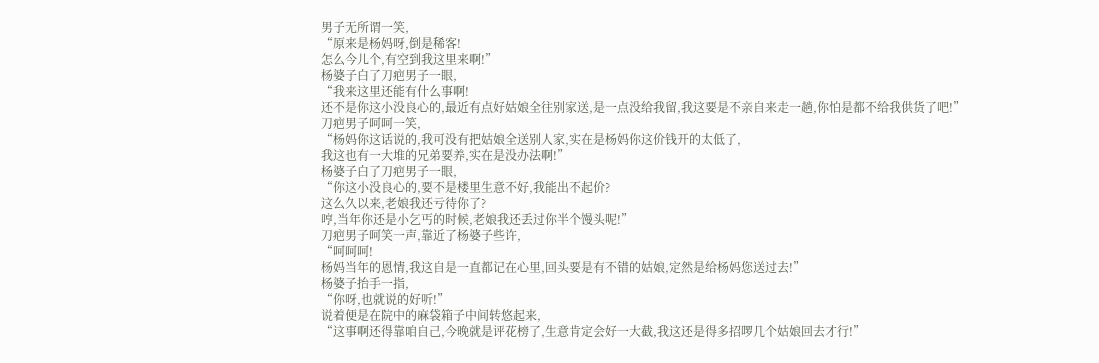男子无所谓一笑,
“原来是杨妈呀,倒是稀客!
怎么今儿个,有空到我这里来啊!”
杨婆子白了刀疤男子一眼,
“我来这里还能有什么事啊!
还不是你这小没良心的,最近有点好姑娘全往别家送,是一点没给我留,我这要是不亲自来走一趟,你怕是都不给我供货了吧!”
刀疤男子呵呵一笑,
“杨妈你这话说的,我可没有把姑娘全送别人家,实在是杨妈你这价钱开的太低了,
我这也有一大堆的兄弟要养,实在是没办法啊!”
杨婆子白了刀疤男子一眼,
“你这小没良心的,要不是楼里生意不好,我能出不起价?
这么久以来,老娘我还亏待你了?
哼,当年你还是小乞丐的时候,老娘我还丢过你半个馒头呢!”
刀疤男子呵笑一声,靠近了杨婆子些许,
“呵呵呵!
杨妈当年的恩情,我这自是一直都记在心里,回头要是有不错的姑娘,定然是给杨妈您送过去!”
杨婆子抬手一指,
“你呀,也就说的好听!”
说着便是在院中的麻袋箱子中间转悠起来,
“这事啊还得靠咱自己,今晚就是评花榜了,生意肯定会好一大截,我这还是得多招啰几个姑娘回去才行!”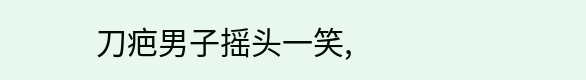刀疤男子摇头一笑,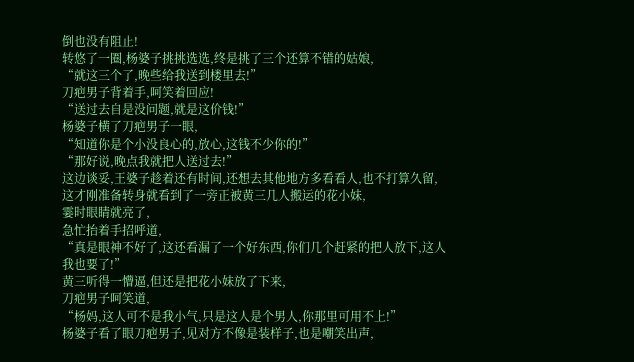倒也没有阻止!
转悠了一圈,杨婆子挑挑选选,终是挑了三个还算不错的姑娘,
“就这三个了,晚些给我送到楼里去!”
刀疤男子背着手,呵笑着回应!
“送过去自是没问题,就是这价钱!”
杨婆子横了刀疤男子一眼,
“知道你是个小没良心的,放心,这钱不少你的!”
“那好说,晚点我就把人送过去!”
这边谈妥,王婆子趁着还有时间,还想去其他地方多看看人,也不打算久留,
这才刚准备转身就看到了一旁正被黄三几人搬运的花小妹,
霎时眼睛就亮了,
急忙抬着手招呼道,
“真是眼神不好了,这还看漏了一个好东西,你们几个赶紧的把人放下,这人我也要了!”
黄三听得一懵逼,但还是把花小妹放了下来,
刀疤男子呵笑道,
“杨妈,这人可不是我小气,只是这人是个男人,你那里可用不上!”
杨婆子看了眼刀疤男子,见对方不像是装样子,也是嘲笑出声,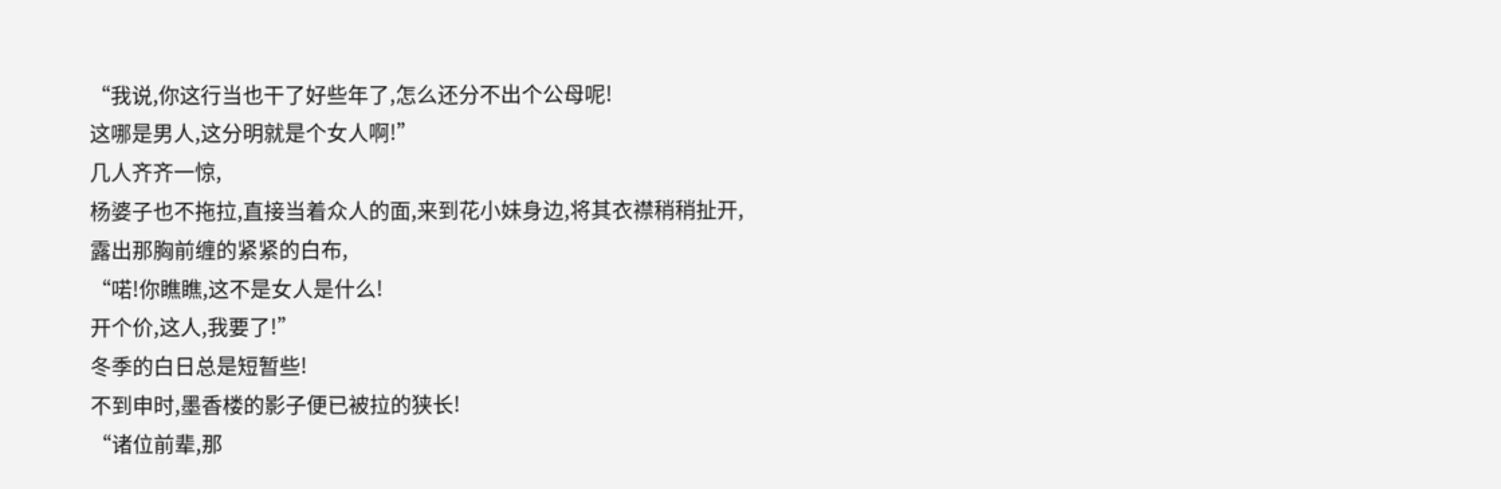“我说,你这行当也干了好些年了,怎么还分不出个公母呢!
这哪是男人,这分明就是个女人啊!”
几人齐齐一惊,
杨婆子也不拖拉,直接当着众人的面,来到花小妹身边,将其衣襟稍稍扯开,
露出那胸前缠的紧紧的白布,
“喏!你瞧瞧,这不是女人是什么!
开个价,这人,我要了!”
冬季的白日总是短暂些!
不到申时,墨香楼的影子便已被拉的狭长!
“诸位前辈,那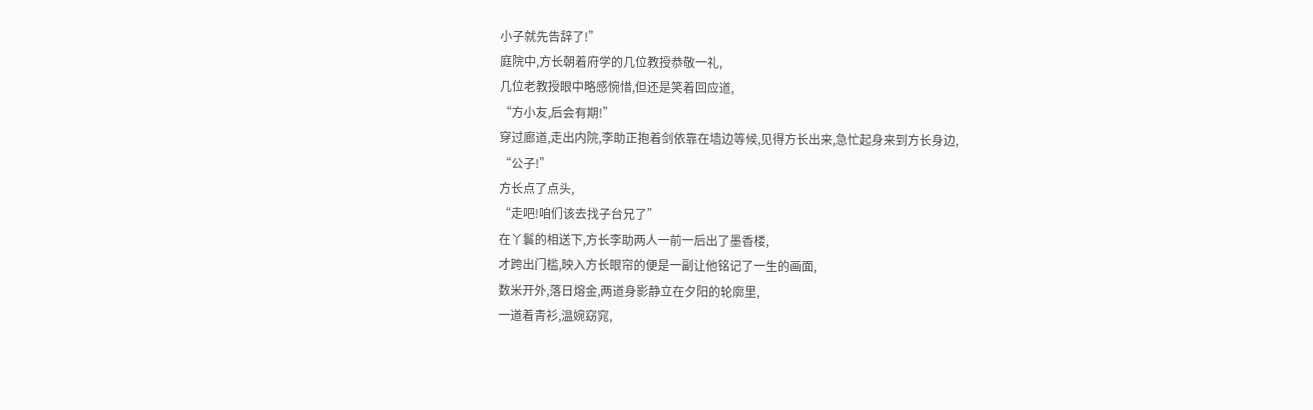小子就先告辞了!”
庭院中,方长朝着府学的几位教授恭敬一礼,
几位老教授眼中略感惋惜,但还是笑着回应道,
“方小友,后会有期!”
穿过廊道,走出内院,李助正抱着剑依靠在墙边等候,见得方长出来,急忙起身来到方长身边,
“公子!”
方长点了点头,
“走吧!咱们该去找子台兄了”
在丫鬟的相送下,方长李助两人一前一后出了墨香楼,
才跨出门槛,映入方长眼帘的便是一副让他铭记了一生的画面,
数米开外,落日熔金,两道身影静立在夕阳的轮廓里,
一道着青衫,温婉窈窕,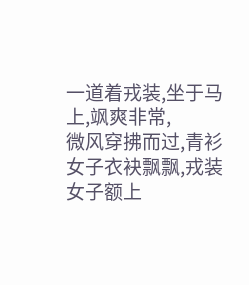一道着戎装,坐于马上,飒爽非常,
微风穿拂而过,青衫女子衣袂飘飘,戎装女子额上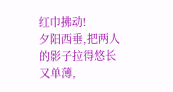红巾拂动!
夕阳西垂,把两人的影子拉得悠长又单薄,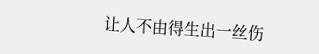让人不由得生出一丝伤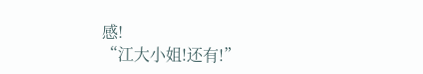感!
“江大小姐!还有!”